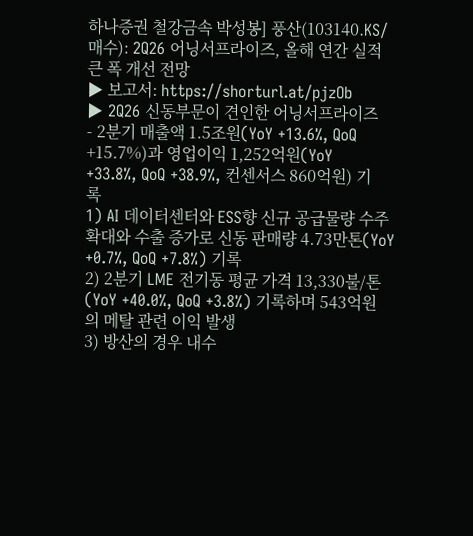하나증권 철강금속 박성봉] 풍산(103140.KS/매수): 2Q26 어닝서프라이즈, 올해 연간 실적 큰 폭 개선 전망
▶ 보고서: https://shorturl.at/pjzOb
▶ 2Q26 신동부문이 견인한 어닝서프라이즈
- 2분기 매출액 1.5조원(YoY +13.6%, QoQ +15.7%)과 영업이익 1,252억원(YoY +33.8%, QoQ +38.9%, 컨센서스 860억원) 기록
1) AI 데이터센터와 ESS향 신규 공급물량 수주 확대와 수출 증가로 신동 판매량 4.73만톤(YoY +0.7%, QoQ +7.8%) 기록
2) 2분기 LME 전기동 평균 가격 13,330불/톤(YoY +40.0%, QoQ +3.8%) 기록하며 543억원의 메탈 관련 이익 발생
3) 방산의 경우 내수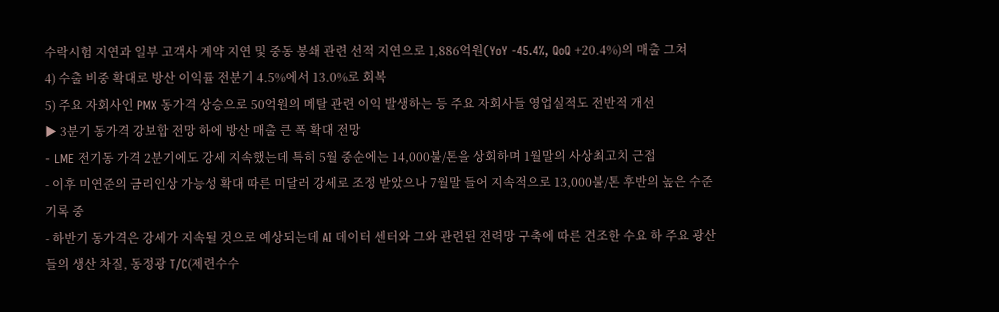수락시험 지연과 일부 고객사 계약 지연 및 중동 봉쇄 관련 선적 지연으로 1,886억원(YoY -45.4%, QoQ +20.4%)의 매출 그쳐
4) 수출 비중 확대로 방산 이익률 전분기 4.5%에서 13.0%로 회복
5) 주요 자회사인 PMX 동가격 상승으로 50억원의 메탈 관련 이익 발생하는 등 주요 자회사들 영업실적도 전반적 개선
▶ 3분기 동가격 강보합 전망 하에 방산 매출 큰 폭 확대 전망
- LME 전기동 가격 2분기에도 강세 지속했는데 특히 5월 중순에는 14,000불/톤을 상회하며 1월말의 사상최고치 근접
- 이후 미연준의 금리인상 가능성 확대 따른 미달러 강세로 조정 받았으나 7월말 들어 지속적으로 13,000불/톤 후반의 높은 수준 기록 중
- 하반기 동가격은 강세가 지속될 것으로 예상되는데 AI 데이터 센터와 그와 관련된 전력망 구축에 따른 견조한 수요 하 주요 광산들의 생산 차질, 동정광 T/C(제련수수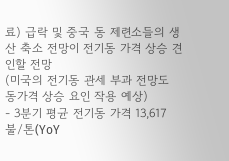료) 급락 및 중국 동 제련소들의 생산 축소 전망이 전기동 가격 상승 견인할 전망
(미국의 전기동 관세 부과 전망도 동가격 상승 요인 작용 예상)
- 3분기 평균 전기동 가격 13,617불/톤(YoY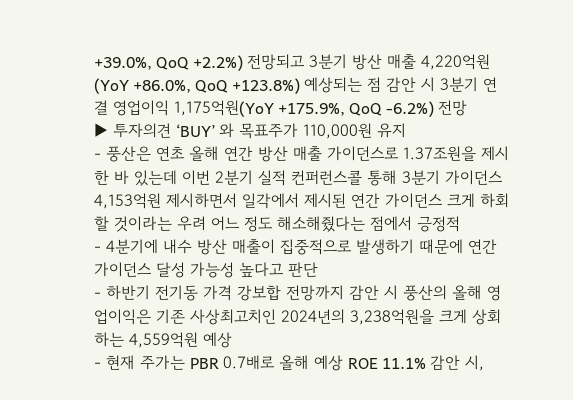+39.0%, QoQ +2.2%) 전망되고 3분기 방산 매출 4,220억원(YoY +86.0%, QoQ +123.8%) 예상되는 점 감안 시 3분기 연결 영업이익 1,175억원(YoY +175.9%, QoQ -6.2%) 전망
▶ 투자의견 ‘BUY’ 와 목표주가 110,000원 유지
- 풍산은 연초 올해 연간 방산 매출 가이던스로 1.37조원을 제시한 바 있는데 이번 2분기 실적 컨퍼런스콜 통해 3분기 가이던스 4,153억원 제시하면서 일각에서 제시된 연간 가이던스 크게 하회할 것이라는 우려 어느 정도 해소해줬다는 점에서 긍정적
- 4분기에 내수 방산 매출이 집중적으로 발생하기 때문에 연간 가이던스 달성 가능성 높다고 판단
- 하반기 전기동 가격 강보합 전망까지 감안 시 풍산의 올해 영업이익은 기존 사상최고치인 2024년의 3,238억원을 크게 상회하는 4,559억원 예상
- 현재 주가는 PBR 0.7배로 올해 예상 ROE 11.1% 감안 시,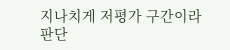지나치게 저평가 구간이라 판단